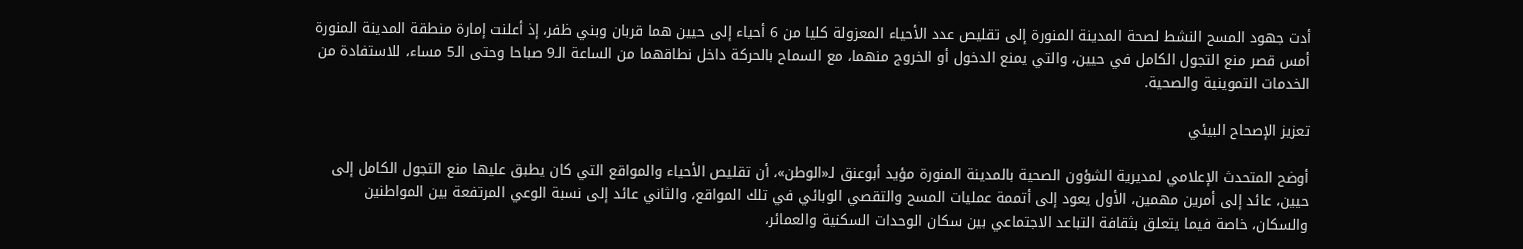أدت جهود المسح النشط لصحة المدينة المنورة إلى تقليص عدد الأحياء المعزولة كليا من 6 أحياء إلى حيين هما قربان وبني ظفر، إذ أعلنت إمارة منطقة المدينة المنورة أمس قصر منع التجول الكامل في حيين، والتي يمنع الدخول أو الخروج منهما، مع السماح بالحركة داخل نطاقهما من الساعة الـ9 صباحا وحتى الـ5 مساء، للاستفادة من الخدمات التموينية والصحية.

تعزيز الإصحاح البيئي

أوضح المتحدث الإعلامي لمديرية الشؤون الصحية بالمدينة المنورة مؤيد أبوعنق لـ«الوطن»، أن تقليص الأحياء والمواقع التي كان يطبق عليها منع التجول الكامل إلى حيين، عائد إلى أمرين مهمين، الأول يعود إلى أتممة عمليات المسح والتقصي الوبائي في تلك المواقع، والثاني عائد إلى نسبة الوعي المرتفعة بين المواطنين والسكان، خاصة فيما يتعلق بثقافة التباعد الاجتماعي بين سكان الوحدات السكنية والعمائر،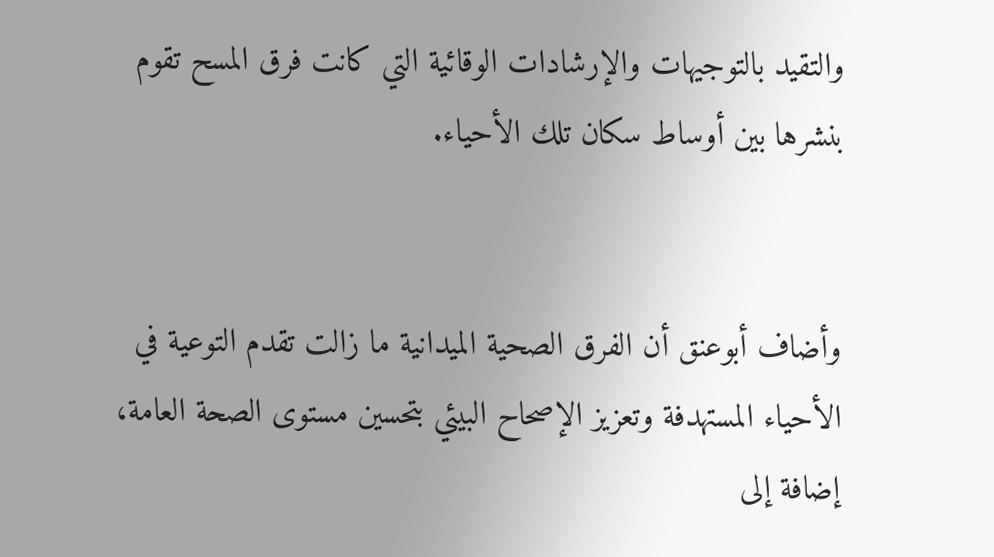والتقيد بالتوجيهات والإرشادات الوقائية التي كانت فرق المسح تقوم بنشرها بين أوساط سكان تلك الأحياء.


وأضاف أبوعنق أن الفرق الصحية الميدانية ما زالت تقدم التوعية في الأحياء المستهدفة وتعزيز الإصحاح البيئي بتحسين مستوى الصحة العامة، إضافة إلى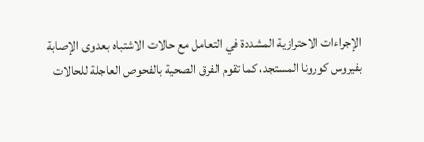الإجراءات الاحترازية المشددة في التعامل مع حالات الاشتباه بعدوى الإصابة بفيروس كورونا المستجد، كما تقوم الفرق الصحية بالفحوص العاجلة للحالات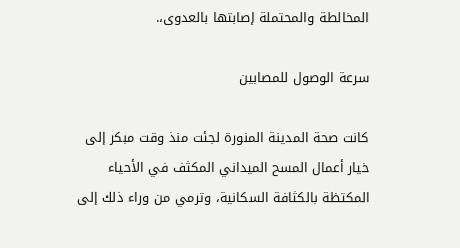المخالطة والمحتملة إصابتها بالعدوى،.

سرعة الوصول للمصابين

كانت صحة المدينة المنورة لجئت منذ وقت مبكر إلى خيار أعمال المسح الميداني المكثف في الأحياء المكتظة بالكثافة السكانية، وترمي من وراء ذلك إلى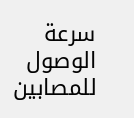سرعة الوصول للمصابين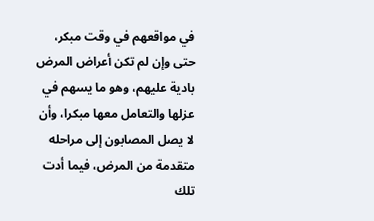في مواقعهم في وقت مبكر، حتى وإن لم تكن أعراض المرض بادية عليهم، وهو ما يسهم في عزلها والتعامل معها مبكرا، وأن لا يصل المصابون إلى مراحله متقدمة من المرض، فيما أدت تلك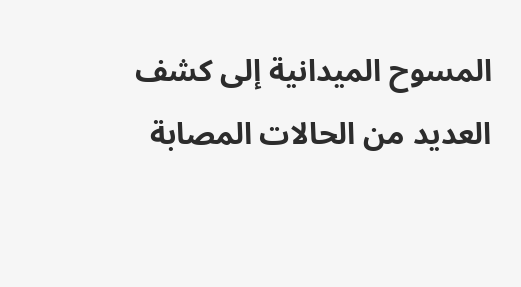المسوح الميدانية إلى كشف العديد من الحالات المصابة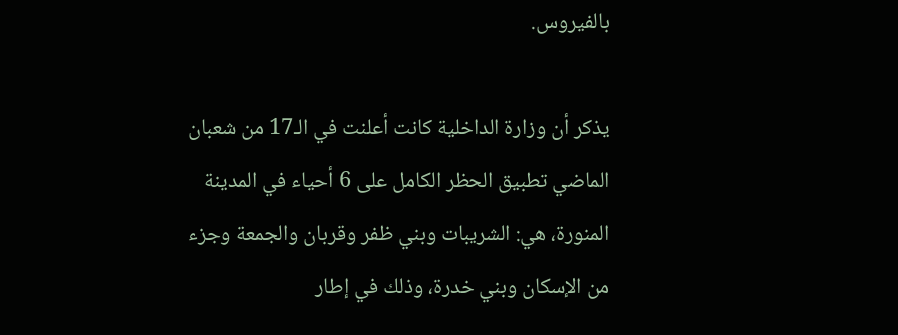بالفيروس.

يذكر أن وزارة الداخلية كانت أعلنت في الـ17 من شعبان الماضي تطبيق الحظر الكامل على 6 أحياء في المدينة المنورة، هي: الشريبات وبني ظفر وقربان والجمعة وجزء من الإسكان وبني خدرة، وذلك في إطار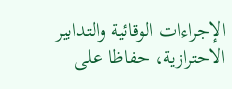الإجراءات الوقائية والتدابير الاحترازية، حفاظا على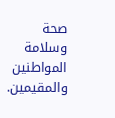صحة وسلامة المواطنين والمقيمين.